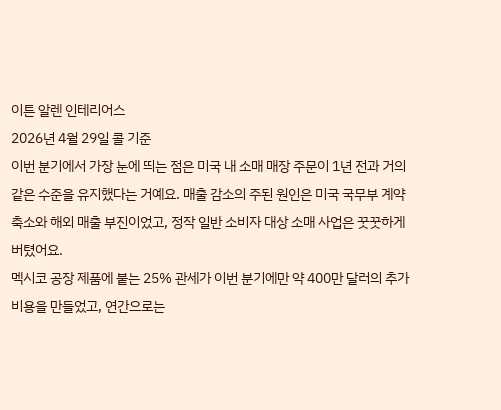이튼 알렌 인테리어스
2026년 4월 29일 콜 기준
이번 분기에서 가장 눈에 띄는 점은 미국 내 소매 매장 주문이 1년 전과 거의 같은 수준을 유지했다는 거예요. 매출 감소의 주된 원인은 미국 국무부 계약 축소와 해외 매출 부진이었고, 정작 일반 소비자 대상 소매 사업은 꿋꿋하게 버텼어요.
멕시코 공장 제품에 붙는 25% 관세가 이번 분기에만 약 400만 달러의 추가 비용을 만들었고, 연간으로는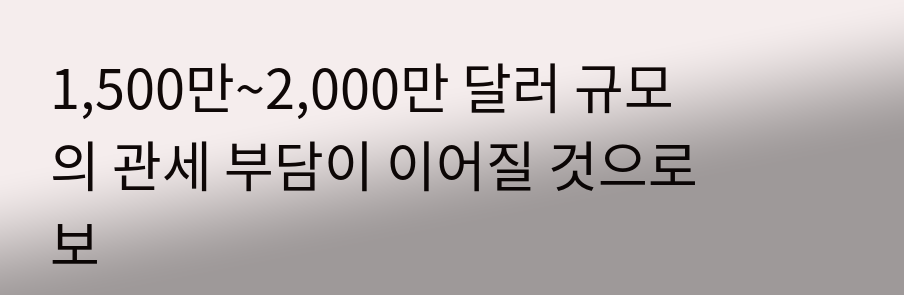1,500만~2,000만 달러 규모의 관세 부담이 이어질 것으로 보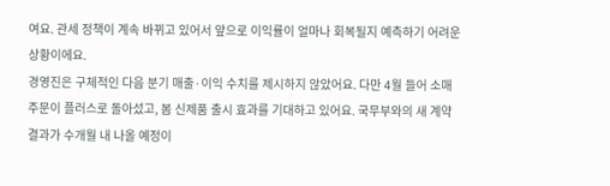여요. 관세 정책이 계속 바뀌고 있어서 앞으로 이익률이 얼마나 회복될지 예측하기 어려운 상황이에요.
경영진은 구체적인 다음 분기 매출·이익 수치를 제시하지 않았어요. 다만 4월 들어 소매 주문이 플러스로 돌아섰고, 봄 신제품 출시 효과를 기대하고 있어요. 국무부와의 새 계약 결과가 수개월 내 나올 예정이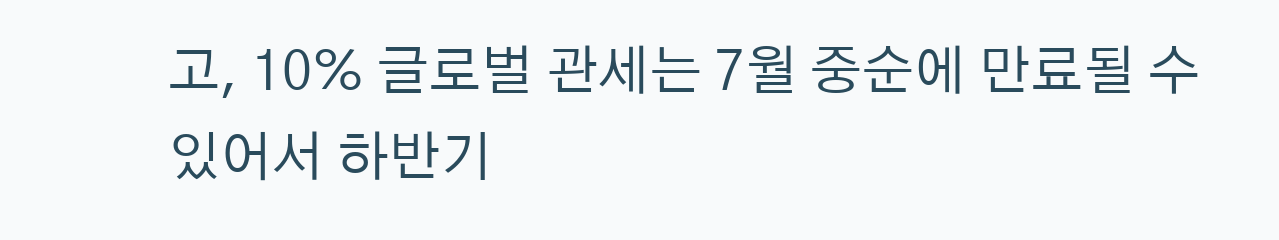고, 10% 글로벌 관세는 7월 중순에 만료될 수 있어서 하반기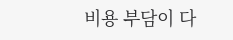비용 부담이 다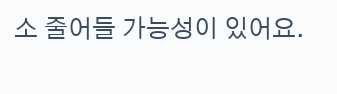소 줄어들 가능성이 있어요.